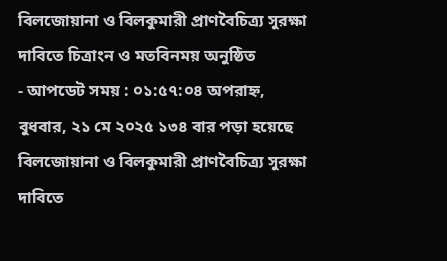বিলজোয়ানা ও বিলকুমারী প্রাণবৈচিত্র্য সুরক্ষা দাবিতে চিত্রাংন ও মতবিনময় অনুষ্ঠিত
- আপডেট সময় : ০১:৫৭:০৪ অপরাহ্ন, বুধবার, ২১ মে ২০২৫ ১৩৪ বার পড়া হয়েছে
বিলজোয়ানা ও বিলকুমারী প্রাণবৈচিত্র্য সুরক্ষা দাবিতে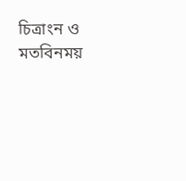চিত্রাংন ও মতবিনময়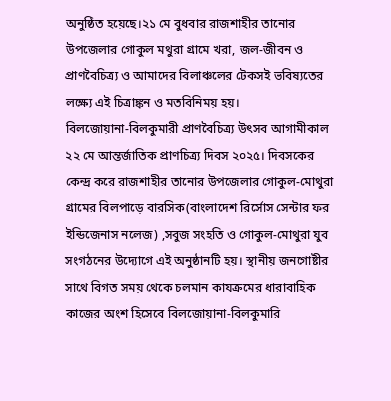অনুষ্ঠিত হয়েছে।২১ মে বুধবার রাজশাহীর তানোর উপজেলার গোকুল মথুরা গ্রামে খরা, জল-জীবন ও প্রাণবৈচিত্র্য ও আমাদের বিলাঞ্চলের টেকসই ভবিষ্যতের লক্ষ্যে এই চিত্রাঙ্কন ও মতবিনিময় হয়।
বিলজোয়ানা-বিলকুমারী প্রাণবৈচিত্র্য উৎসব আগামীকাল ২২ মে আন্তর্জাতিক প্রাণচিত্র্য দিবস ২০২৫। দিবসকের কেন্দ্র করে রাজশাহীর তানোর উপজেলার গোকুল-মোথুরা গ্রামের বিলপাড়ে বারসিক(বাংলাদেশ রির্সোস সেন্টার ফর ইন্ডিজেনাস নলেজ) ,সবুজ সংহতি ও গোকুল-মোথুরা যুব সংগঠনের উদ্যোগে এই অনুষ্ঠানটি হয়। স্থানীয় জনগোষ্টীর সাথে বিগত সময় থেকে চলমান কাযক্রমের ধারাবাহিক কাজের অংশ হিসেবে বিলজোয়ানা-বিলকুমারি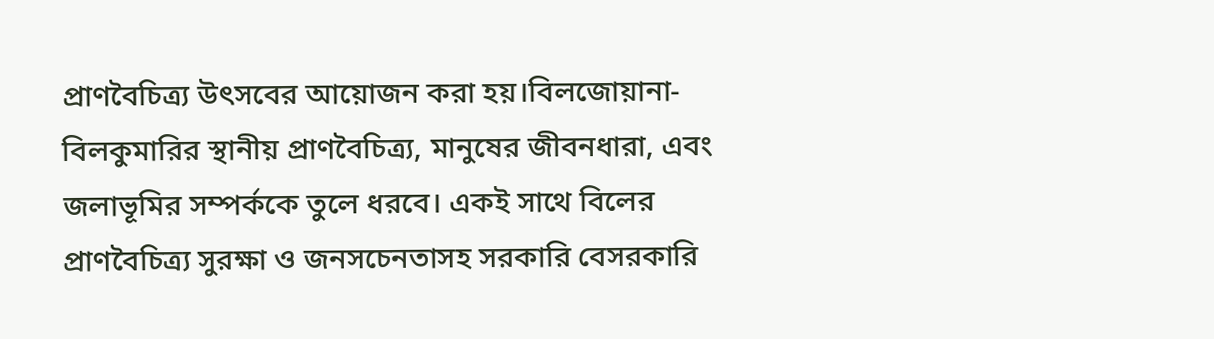প্রাণবৈচিত্র্য উৎসবের আয়োজন করা হয়।বিলজোয়ানা-বিলকুমারির স্থানীয় প্রাণবৈচিত্র্য, মানুষের জীবনধারা, এবং জলাভূমির সম্পর্ককে তুলে ধরবে। একই সাথে বিলের প্রাণবৈচিত্র্য সুরক্ষা ও জনসচেনতাসহ সরকারি বেসরকারি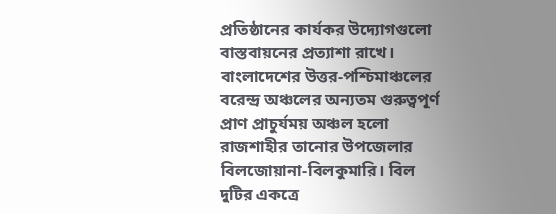প্রতিষ্ঠানের কার্যকর উদ্যোগগুলো বাস্তবায়নের প্রত্যাশা রাখে।
বাংলাদেশের উত্তর-পশ্চিমাঞ্চলের বরেন্দ্র অঞ্চলের অন্যতম গুরুত্বপূর্ণ প্রাণ প্রাচুর্যময় অঞ্চল হলো রাজশাহীর তানোর উপজেলার বিলজোয়ানা-বিলকুমারি। বিল দুটির একত্রে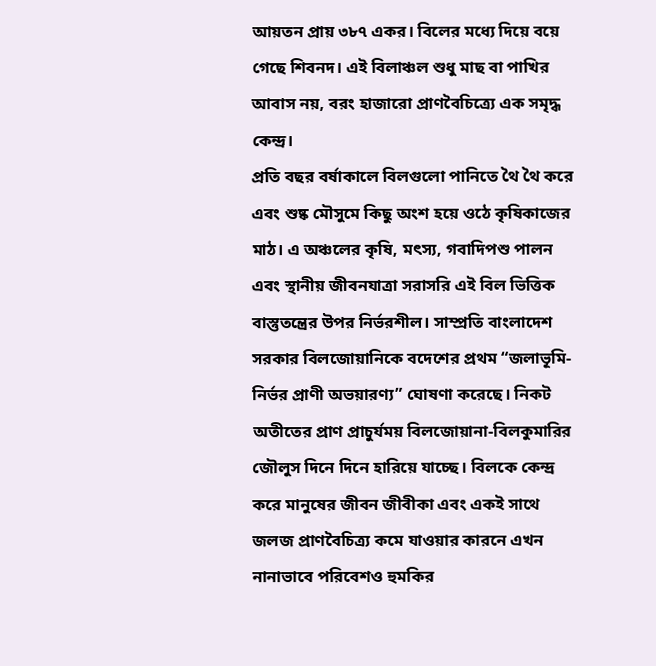আয়তন প্রায় ৩৮৭ একর। বিলের মধ্যে দিয়ে বয়ে গেছে শিবনদ। এই বিলাঞ্চল শুধু মাছ বা পাখির আবাস নয়, বরং হাজারো প্রাণবৈচিত্র্যে এক সমৃদ্ধ কেন্দ্র।
প্রতি বছর বর্ষাকালে বিলগুলো পানিতে থৈ থৈ করে এবং শুষ্ক মৌসুমে কিছু অংশ হয়ে ওঠে কৃষিকাজের মাঠ। এ অঞ্চলের কৃষি, মৎস্য, গবাদিপশু পালন এবং স্থানীয় জীবনযাত্রা সরাসরি এই বিল ভিত্তিক বাস্তুতন্ত্রের উপর নির্ভরশীল। সাম্প্রতি বাংলাদেশ সরকার বিলজোয়ানিকে বদেশের প্রথম “জলাভূমি-নির্ভর প্রাণী অভয়ারণ্য” ঘোষণা করেছে। নিকট অতীতের প্রাণ প্রাচুর্যময় বিলজোয়ানা-বিলকুমারির জৌলুস দিনে দিনে হারিয়ে যাচ্ছে। বিলকে কেন্দ্র করে মানুষের জীবন জীবীকা এবং একই সাথে জলজ প্রাণবৈচিত্র্য কমে যাওয়ার কারনে এখন নানাভাবে পরিবেশও হুমকির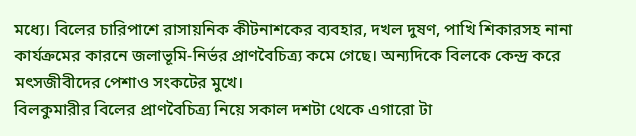মধ্যে। বিলের চারিপাশে রাসায়নিক কীটনাশকের ব্যবহার, দখল দুষণ, পাখি শিকারসহ নানা কার্যক্রমের কারনে জলাভূমি-নির্ভর প্রাণবৈচিত্র্য কমে গেছে। অন্যদিকে বিলকে কেন্দ্র করে মৎসজীবীদের পেশাও সংকটের মুখে।
বিলকুমারীর বিলের প্রাণবৈচিত্র্য নিয়ে সকাল দশটা থেকে এগারো টা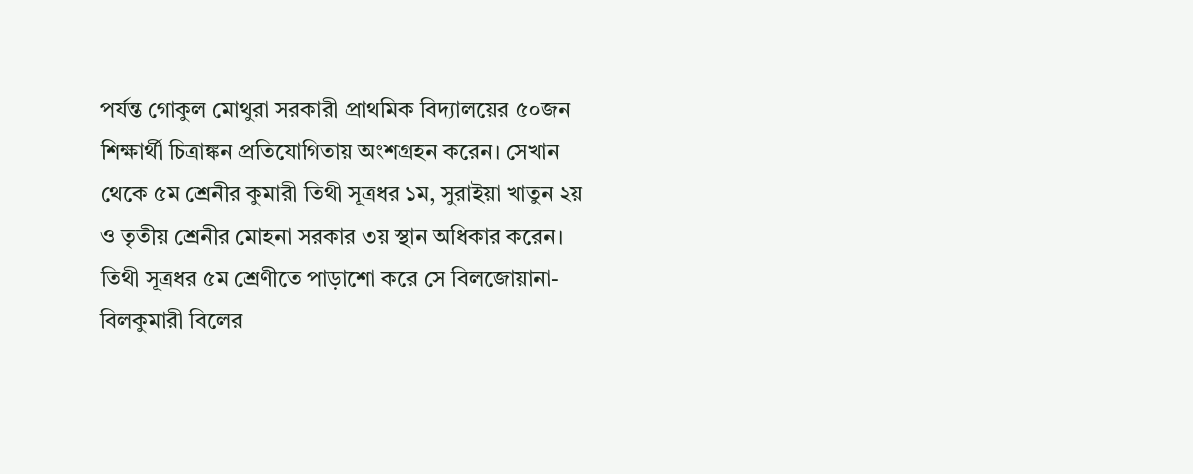পর্যন্ত গোকুল মোথুরা সরকারী প্রাথমিক বিদ্যালয়ের ৫০জন শিক্ষার্থী চিত্রাঙ্কন প্রতিযোগিতায় অংশগ্রহন করেন। সেখান থেকে ৫ম শ্রেনীর কুমারী তিথী সূত্রধর ১ম, সুরাইয়া খাতুন ২য় ও তৃতীয় শ্রেনীর মোহনা সরকার ৩য় স্থান অধিকার করেন।
তিথী সূত্রধর ৫ম শ্রেণীতে পাড়াশো করে সে বিলজোয়ানা-বিলকুমারী বিলের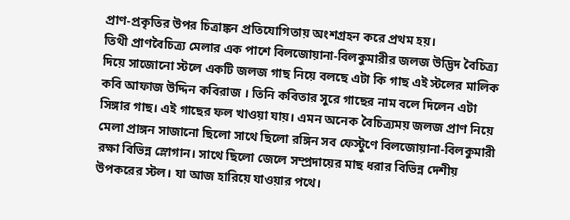প্রাণ-প্রকৃতির উপর চিত্রাঙ্কন প্রতিযোগিতায় অংশগ্রহন করে প্রথম হয়।
তিথী প্রাণবৈচিত্র্য মেলার এক পাশে বিলজোয়ানা-বিলকুমারীর জলজ উদ্ভিদ বৈচিত্র্য দিয়ে সাজোনো স্টলে একটি জলজ গাছ নিয়ে বলছে এটা কি গাছ এই স্টলের মালিক কবি আফাজ উদ্দিন কবিরাজ । তিনি কবিতার সুরে গাছের নাম বলে দিলেন এটা সিঙ্গার গাছ। এই গাছের ফল খাওয়া যায়। এমন অনেক বৈচিত্র্যময় জলজ প্রাণ নিয়ে মেলা প্রাঙ্গন সাজানো ছিলো সাথে ছিলো রঙ্গিন সব ফেস্টুণে বিলজোয়ানা-বিলকুমারী রক্ষা বিভিন্ন স্লোগান। সাথে ছিলো জেলে সম্প্রদায়ের মাছ ধরার বিভিন্ন দেশীয় উপকরের স্টল। যা আজ হারিয়ে যাওয়ার পথে।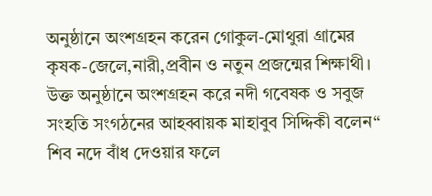অনুষ্ঠানে অংশগ্রহন করেন গোকুল-মোথুরা গ্রামের কৃষক-জেলে,নারী,প্রবীন ও নতুন প্রজন্মের শিক্ষাথী। উক্ত অনুষ্ঠানে অংশগ্রহন করে নদী গবেষক ও সবুজ সংহতি সংগঠনের আহব্বায়ক মাহাবুব সিদ্দিকী বলেন“ শিব নদে বাঁধ দেওয়ার ফলে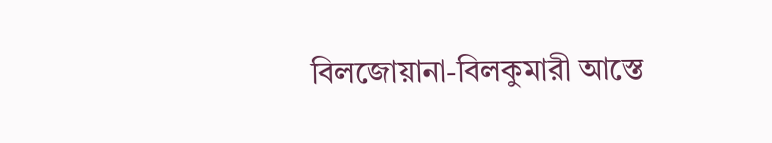বিলজোয়ানা-বিলকুমারী আস্তে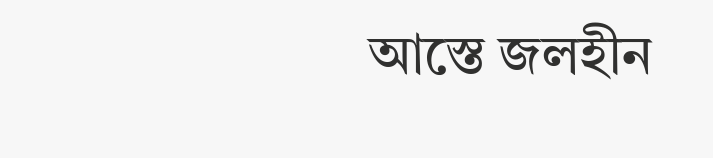আস্তে জলহীন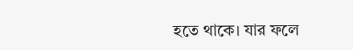হতে থাকে। যার ফলে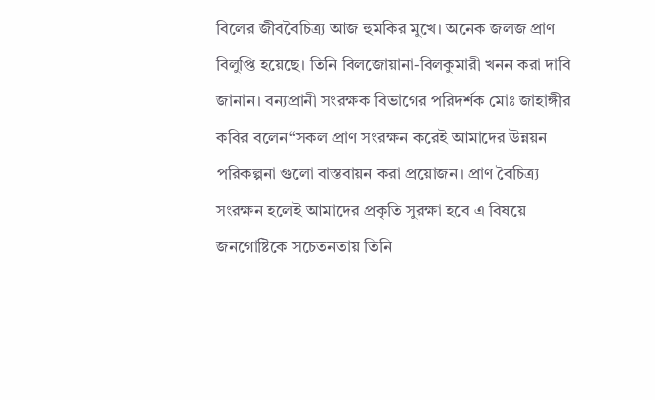বিলের জীববৈচিত্র্য আজ হুমকির মুখে। অনেক জলজ প্রাণ বিলুপ্তি হয়েছে। তিনি বিলজোয়ানা-বিলকুমারী খনন করা দাবি জানান। বন্যপ্রানী সংরক্ষক বিভাগের পরিদর্শক মোঃ জাহাঙ্গীর কবির বলেন“সকল প্রাণ সংরক্ষন করেই আমাদের উন্নয়ন পরিকল্পনা গুলো বাস্তবায়ন করা প্রয়োজন। প্রাণ বৈচিত্র্য সংরক্ষন হলেই আমাদের প্রকৃতি সুরক্ষা হবে এ বিষয়ে জনগোষ্টিকে সচেতনতায় তিনি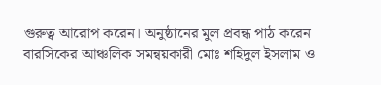গুরুত্ব আরোপ করেন। অনুষ্ঠানের মুল প্রবন্ধ পাঠ করেন বারসিকের আঞ্চলিক সমন্বয়কারী মোঃ শহিদুল ইসলাম ও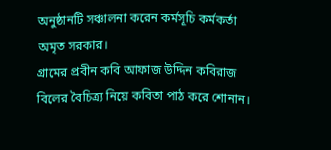অনুষ্ঠানটি সঞ্চালনা করেন কর্মসূচি কর্মকর্তা অমৃত সরকার।
গ্রামের প্রবীন কবি আফাজ উদ্দিন কবিরাজ বিলের বৈচিত্র্য নিয়ে কবিতা পাঠ করে শোনান।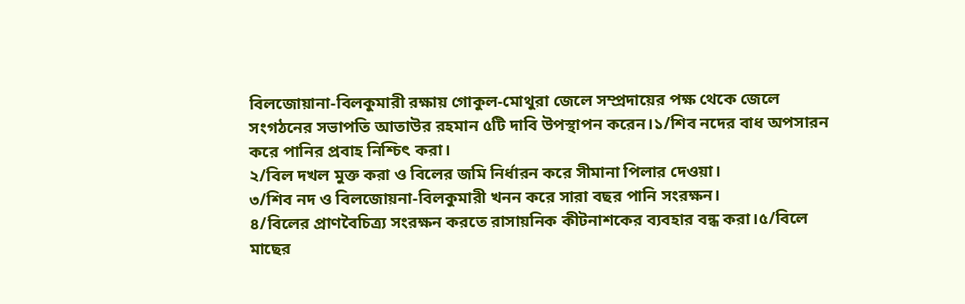বিলজোয়ানা-বিলকুমারী রক্ষায় গোকুল-মোথুরা জেলে সম্প্রদায়ের পক্ষ থেকে জেলে সংগঠনের সভাপতি আতাউর রহমান ৫টি দাবি উপস্থাপন করেন।১/শিব নদের বাধ অপসারন করে পানির প্রবাহ নিশ্চিৎ করা।
২/বিল দখল মুক্ত করা ও বিলের জমি নির্ধারন করে সীমানা পিলার দেওয়া।
৩/শিব নদ ও বিলজোয়না-বিলকুমারী খনন করে সারা বছর পানি সংরক্ষন।
৪/বিলের প্রাণবৈচিত্র্য সংরক্ষন করতে রাসায়নিক কীটনাশকের ব্যবহার বন্ধ করা।৫/বিলে মাছের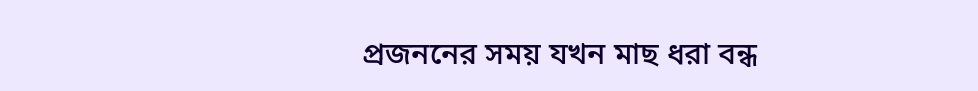প্রজননের সময় যখন মাছ ধরা বন্ধ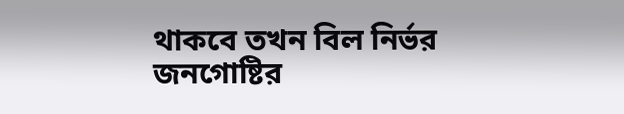থাকবে তখন বিল নির্ভর জনগোষ্টির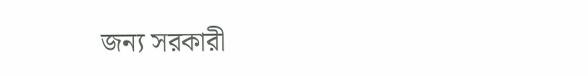জন্য সরকারী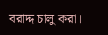বরাদ্দ চালু করা।